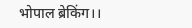भोपाल ब्रेकिंग।।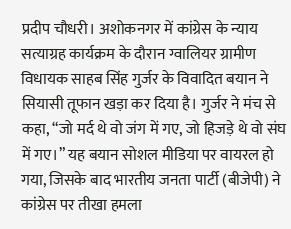प्रदीप चौधरी। अशोकनगर में कांग्रेस के न्याय सत्याग्रह कार्यक्रम के दौरान ग्वालियर ग्रामीण विधायक साहब सिंह गुर्जर के विवादित बयान ने सियासी तूफान खड़ा कर दिया है। गुर्जर ने मंच से कहा, “जो मर्द थे वो जंग में गए, जो हिजड़े थे वो संघ में गए।” यह बयान सोशल मीडिया पर वायरल हो गया, जिसके बाद भारतीय जनता पार्टी (बीजेपी) ने कांग्रेस पर तीखा हमला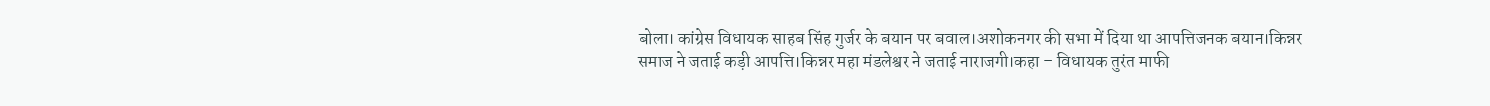बोला। कांग्रेस विधायक साहब सिंह गुर्जर के बयान पर बवाल।अशोकनगर की सभा में दिया था आपत्तिजनक बयान।किन्नर समाज ने जताई कड़ी आपत्ति।किन्नर महा मंडलेश्वर ने जताई नाराजगी।कहा – विधायक तुरंत माफी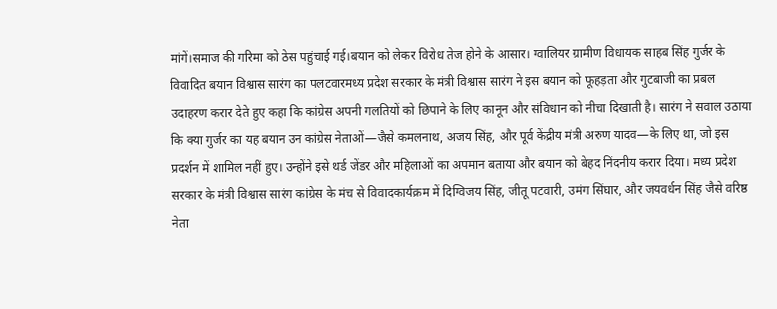मांगें।समाज की गरिमा को ठेस पहुंचाई गई।बयान को लेकर विरोध तेज होने के आसार। ग्वालियर ग्रामीण विधायक साहब सिंह गुर्जर के विवादित बयान विश्वास सारंग का पलटवारमध्य प्रदेश सरकार के मंत्री विश्वास सारंग ने इस बयान को फूहड़ता और गुटबाजी का प्रबल उदाहरण करार देते हुए कहा कि कांग्रेस अपनी गलतियों को छिपाने के लिए कानून और संविधान को नीचा दिखाती है। सारंग ने सवाल उठाया कि क्या गुर्जर का यह बयान उन कांग्रेस नेताओं—जैसे कमलनाथ, अजय सिंह, और पूर्व केंद्रीय मंत्री अरुण यादव—के लिए था, जो इस प्रदर्शन में शामिल नहीं हुए। उन्होंने इसे थर्ड जेंडर और महिलाओं का अपमान बताया और बयान को बेहद निंदनीय करार दिया। मध्य प्रदेश सरकार के मंत्री विश्वास सारंग कांग्रेस के मंच से विवादकार्यक्रम में दिग्विजय सिंह, जीतू पटवारी, उमंग सिंघार, और जयवर्धन सिंह जैसे वरिष्ठ नेता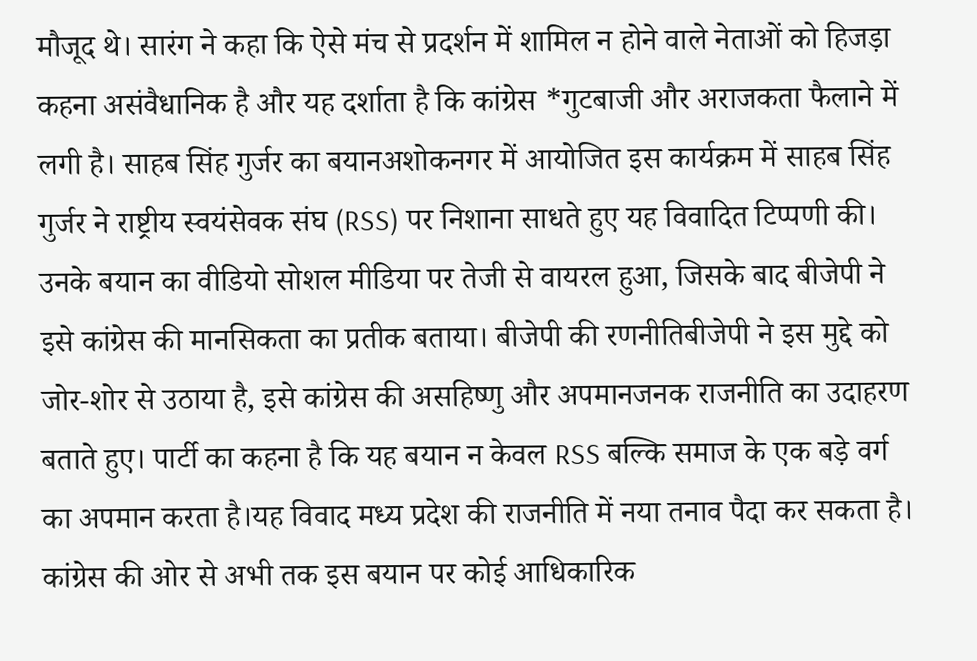मौजूद थे। सारंग ने कहा कि ऐसे मंच से प्रदर्शन में शामिल न होने वाले नेताओं को हिजड़ा कहना असंवैधानिक है और यह दर्शाता है कि कांग्रेस *गुटबाजी और अराजकता फैलाने में लगी है। साहब सिंह गुर्जर का बयानअशोकनगर में आयोजित इस कार्यक्रम में साहब सिंह गुर्जर ने राष्ट्रीय स्वयंसेवक संघ (RSS) पर निशाना साधते हुए यह विवादित टिप्पणी की। उनके बयान का वीडियो सोशल मीडिया पर तेजी से वायरल हुआ, जिसके बाद बीजेपी ने इसे कांग्रेस की मानसिकता का प्रतीक बताया। बीजेपी की रणनीतिबीजेपी ने इस मुद्दे को जोर-शोर से उठाया है, इसे कांग्रेस की असहिष्णु और अपमानजनक राजनीति का उदाहरण बताते हुए। पार्टी का कहना है कि यह बयान न केवल RSS बल्कि समाज के एक बड़े वर्ग का अपमान करता है।यह विवाद मध्य प्रदेश की राजनीति में नया तनाव पैदा कर सकता है। कांग्रेस की ओर से अभी तक इस बयान पर कोई आधिकारिक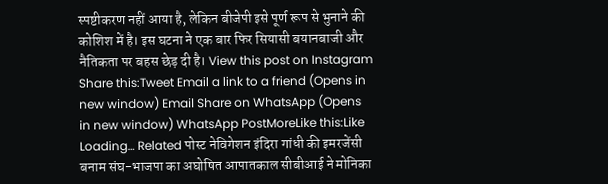स्पष्टीकरण नहीं आया है, लेकिन बीजेपी इसे पूर्ण रूप से भुनाने की कोशिश में है। इस घटना ने एक बार फिर सियासी बयानबाजी और नैतिकता पर बहस छेड़ दी है। View this post on Instagram Share this:Tweet Email a link to a friend (Opens in new window) Email Share on WhatsApp (Opens in new window) WhatsApp PostMoreLike this:Like Loading… Related पोस्ट नेविगेशन इंदिरा गांधी की इमरजेंसी बनाम संघ-भाजपा का अघोषित आपातकाल सीबीआई ने मोनिका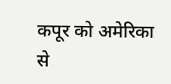कपूर को अमेरिका से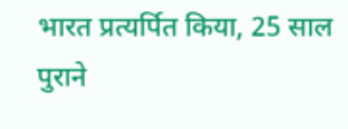भारत प्रत्यर्पित किया, 25 साल पुराने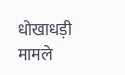धोखाधड़ी मामले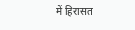में हिरासत